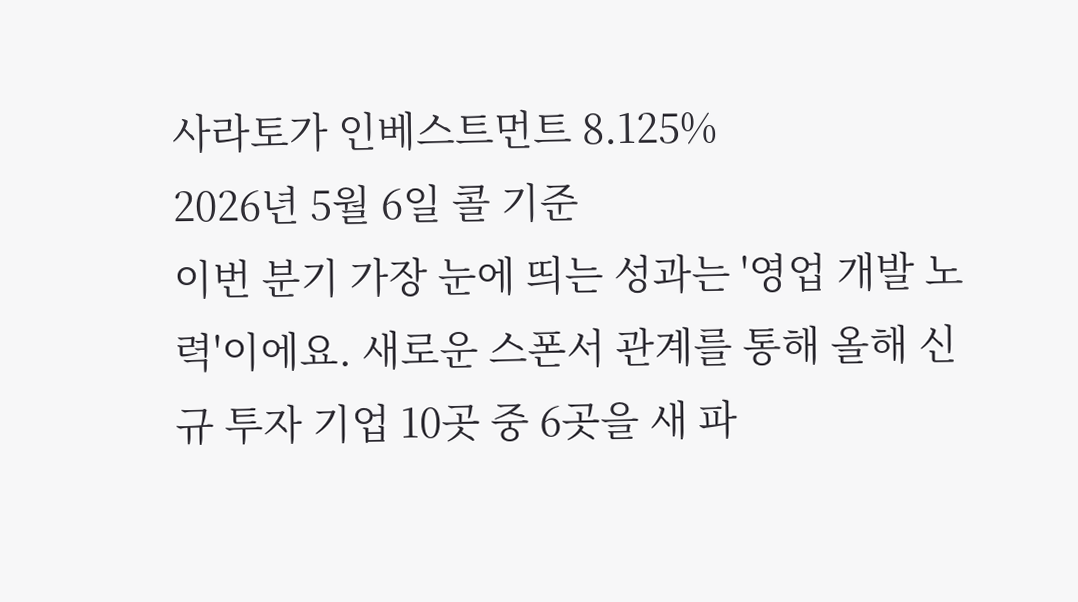사라토가 인베스트먼트 8.125%
2026년 5월 6일 콜 기준
이번 분기 가장 눈에 띄는 성과는 '영업 개발 노력'이에요. 새로운 스폰서 관계를 통해 올해 신규 투자 기업 10곳 중 6곳을 새 파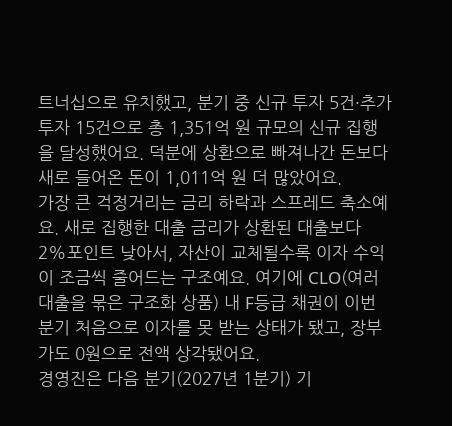트너십으로 유치했고, 분기 중 신규 투자 5건·추가 투자 15건으로 총 1,351억 원 규모의 신규 집행을 달성했어요. 덕분에 상환으로 빠져나간 돈보다 새로 들어온 돈이 1,011억 원 더 많았어요.
가장 큰 걱정거리는 금리 하락과 스프레드 축소예요. 새로 집행한 대출 금리가 상환된 대출보다 2%포인트 낮아서, 자산이 교체될수록 이자 수익이 조금씩 줄어드는 구조예요. 여기에 CLO(여러 대출을 묶은 구조화 상품) 내 F등급 채권이 이번 분기 처음으로 이자를 못 받는 상태가 됐고, 장부가도 0원으로 전액 상각됐어요.
경영진은 다음 분기(2027년 1분기) 기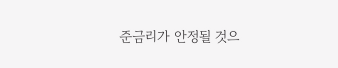준금리가 안정될 것으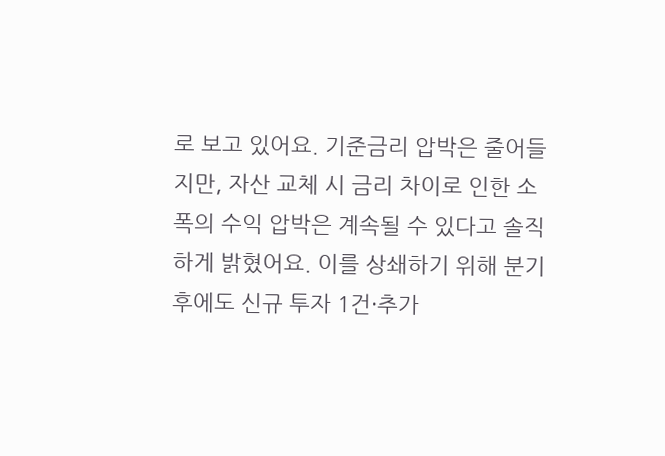로 보고 있어요. 기준금리 압박은 줄어들지만, 자산 교체 시 금리 차이로 인한 소폭의 수익 압박은 계속될 수 있다고 솔직하게 밝혔어요. 이를 상쇄하기 위해 분기 후에도 신규 투자 1건·추가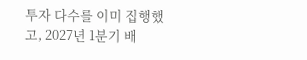투자 다수를 이미 집행했고, 2027년 1분기 배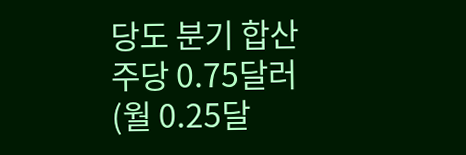당도 분기 합산 주당 0.75달러(월 0.25달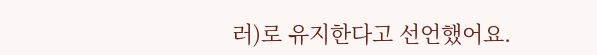러)로 유지한다고 선언했어요.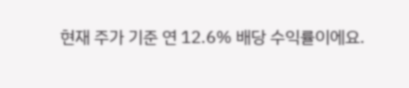현재 주가 기준 연 12.6% 배당 수익률이에요.